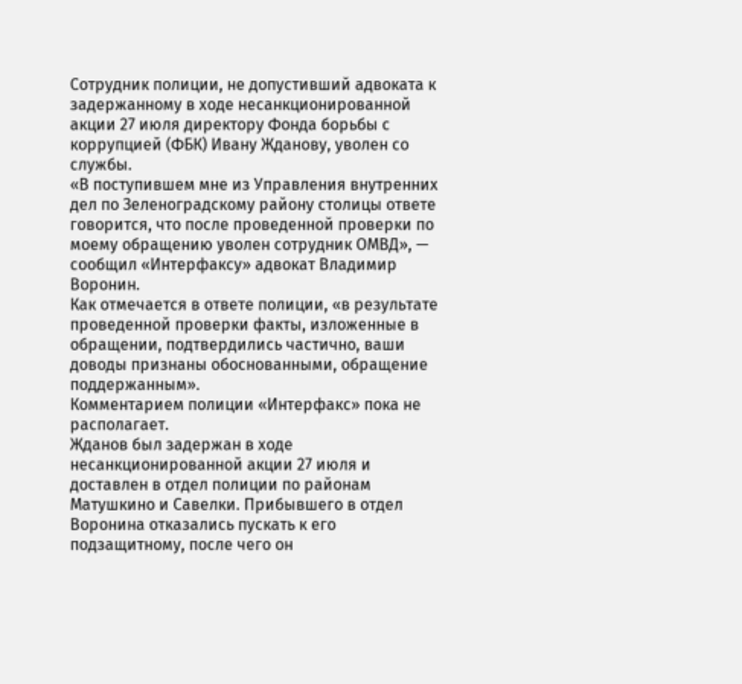Сотрудник полиции, не допустивший адвоката к задержанному в ходе несанкционированной акции 27 июля директору Фонда борьбы с коррупцией (ФБК) Ивану Жданову, уволен со службы.
«В поступившем мне из Управления внутренних дел по Зеленоградскому району столицы ответе говорится, что после проведенной проверки по моему обращению уволен сотрудник ОМВД», — сообщил «Интерфаксу» адвокат Владимир Воронин.
Как отмечается в ответе полиции, «в результате проведенной проверки факты, изложенные в обращении, подтвердились частично, ваши доводы признаны обоснованными, обращение поддержанным».
Комментарием полиции «Интерфакс» пока не располагает.
Жданов был задержан в ходе несанкционированной акции 27 июля и доставлен в отдел полиции по районам Матушкино и Савелки. Прибывшего в отдел Воронина отказались пускать к его подзащитному, после чего он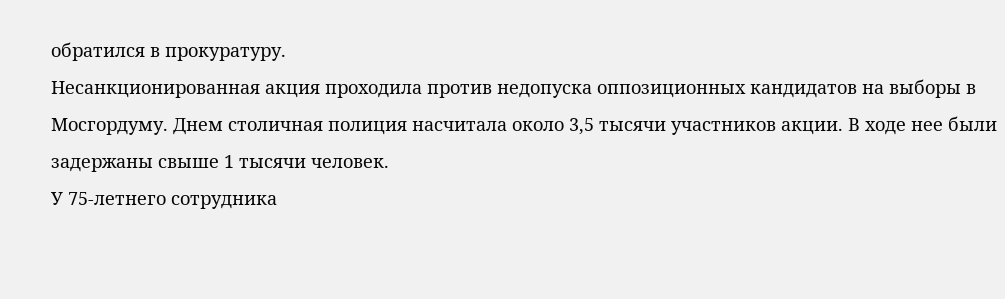обратился в прокуратуру.
Несанкционированная акция проходила против недопуска оппозиционных кандидатов на выборы в Мосгордуму. Днем столичная полиция насчитала около 3,5 тысячи участников акции. В ходе нее были задержаны свыше 1 тысячи человек.
У 75-летнего сотрудника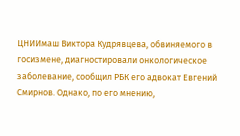ЦНИИмаш Виктора Кудрявцева, обвиняемого в госизмене, диагностировали онкологическое заболевание, сообщил РБК его адвокат Евгений Смирнов. Однако, по его мнению,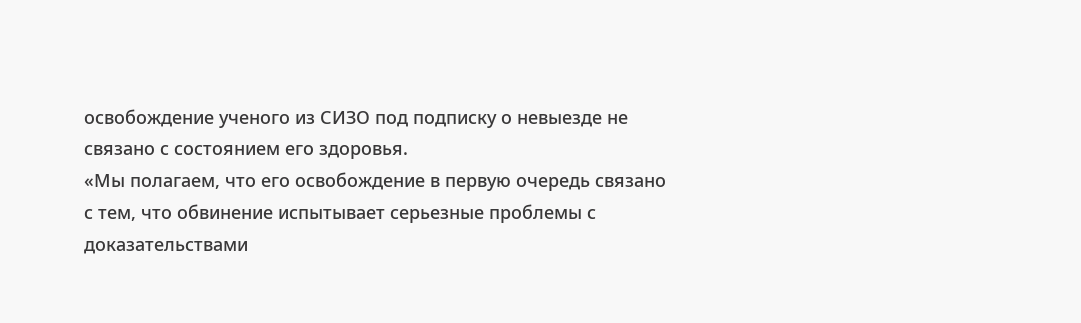освобождение ученого из СИЗО под подписку о невыезде не связано с состоянием его здоровья.
«Мы полагаем, что его освобождение в первую очередь связано с тем, что обвинение испытывает серьезные проблемы с доказательствами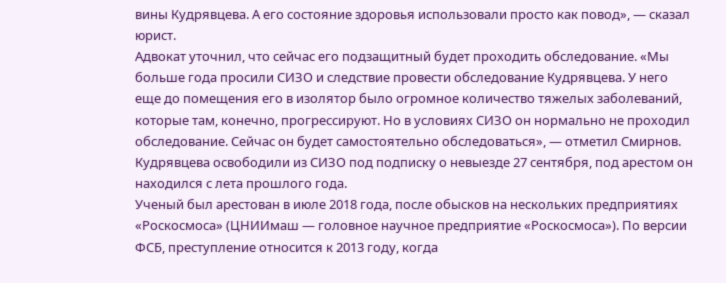вины Кудрявцева. А его состояние здоровья использовали просто как повод», — сказал юрист.
Адвокат уточнил, что сейчас его подзащитный будет проходить обследование. «Мы больше года просили СИЗО и следствие провести обследование Кудрявцева. У него еще до помещения его в изолятор было огромное количество тяжелых заболеваний, которые там, конечно, прогрессируют. Но в условиях СИЗО он нормально не проходил обследование. Сейчас он будет самостоятельно обследоваться», — отметил Смирнов.
Кудрявцева освободили из СИЗО под подписку о невыезде 27 сентября, под арестом он находился с лета прошлого года.
Ученый был арестован в июле 2018 года, после обысков на нескольких предприятиях «Роскосмоса» (ЦНИИмаш — головное научное предприятие «Роскосмоса»). По версии ФСБ, преступление относится к 2013 году, когда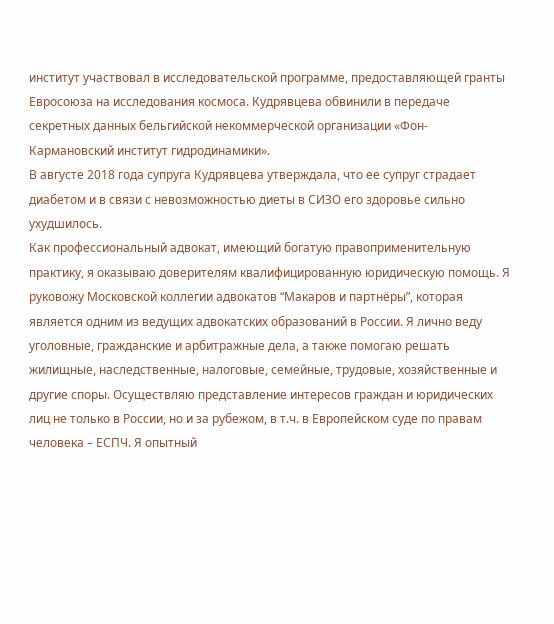институт участвовал в исследовательской программе, предоставляющей гранты Евросоюза на исследования космоса. Кудрявцева обвинили в передаче секретных данных бельгийской некоммерческой организации «Фон-Кармановский институт гидродинамики».
В августе 2018 года супруга Кудрявцева утверждала, что ее супруг страдает диабетом и в связи с невозможностью диеты в СИЗО его здоровье сильно ухудшилось.
Как профессиональный адвокат, имеющий богатую правоприменительную практику, я оказываю доверителям квалифицированную юридическую помощь. Я руковожу Московской коллегии адвокатов “Макаров и партнёры”, которая является одним из ведущих адвокатских образований в России. Я лично веду уголовные, гражданские и арбитражные дела, а также помогаю решать жилищные, наследственные, налоговые, семейные, трудовые, хозяйственные и другие споры. Осуществляю представление интересов граждан и юридических лиц не только в России, но и за рубежом, в т.ч. в Европейском суде по правам человека – ЕСПЧ. Я опытный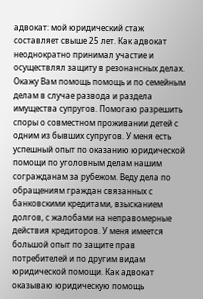адвокат: мой юридический стаж составляет свыше 25 лет. Как адвокат неоднократно принимал участие и осуществлял защиту в резонансных делах. Окажу Вам помощь помощь и по семейным делам в случае развода и раздела имущества супругов. Помогаю разрешить споры о совместном проживании детей с одним из бывших супругов. У меня есть успешный опыт по оказанию юридической помощи по уголовным делам нашим согражданам за рубежом. Веду дела по обращениям граждан связанных с банковскими кредитами, взысканием долгов, с жалобами на неправомерные действия кредиторов. У меня имеется большой опыт по защите прав потребителей и по другим видам юридической помощи. Как адвокат оказываю юридическую помощь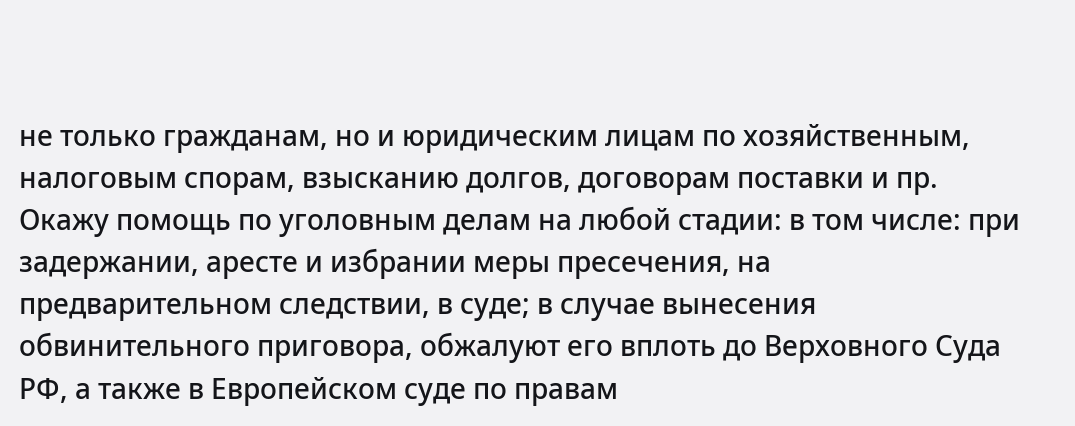не только гражданам, но и юридическим лицам по хозяйственным, налоговым спорам, взысканию долгов, договорам поставки и пр. Окажу помощь по уголовным делам на любой стадии: в том числе: при задержании, аресте и избрании меры пресечения, на предварительном следствии, в суде; в случае вынесения обвинительного приговора, обжалуют его вплоть до Верховного Суда РФ, а также в Европейском суде по правам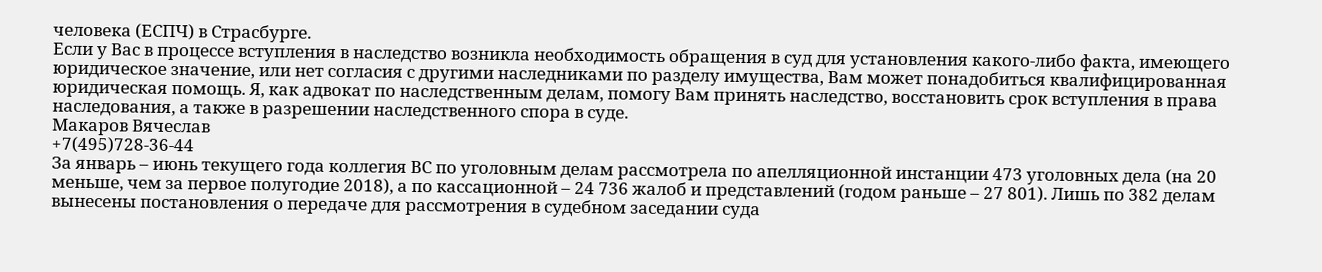человека (ЕСПЧ) в Страсбурге.
Если у Вас в процессе вступления в наследство возникла необходимость обращения в суд для установления какого-либо факта, имеющего юридическое значение, или нет согласия с другими наследниками по разделу имущества, Вам может понадобиться квалифицированная юридическая помощь. Я, как адвокат по наследственным делам, помогу Вам принять наследство, восстановить срок вступления в права наследования, а также в разрешении наследственного спора в суде.
Макаров Вячеслав
+7(495)728-36-44
За январь – июнь текущего года коллегия ВС по уголовным делам рассмотрела по апелляционной инстанции 473 уголовных дела (на 20 меньше, чем за первое полугодие 2018), а по кассационной – 24 736 жалоб и представлений (годом раньше – 27 801). Лишь по 382 делам вынесены постановления о передаче для рассмотрения в судебном заседании суда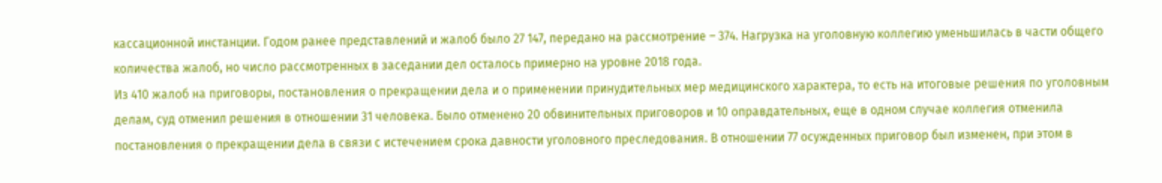кассационной инстанции. Годом ранее представлений и жалоб было 27 147, передано на рассмотрение – 374. Нагрузка на уголовную коллегию уменьшилась в части общего количества жалоб, но число рассмотренных в заседании дел осталось примерно на уровне 2018 года.
Из 410 жалоб на приговоры, постановления о прекращении дела и о применении принудительных мер медицинского характера, то есть на итоговые решения по уголовным делам, суд отменил решения в отношении 31 человека. Было отменено 20 обвинительных приговоров и 10 оправдательных, еще в одном случае коллегия отменила постановления о прекращении дела в связи с истечением срока давности уголовного преследования. В отношении 77 осужденных приговор был изменен, при этом в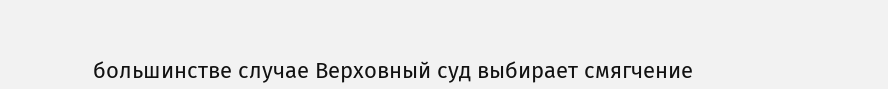большинстве случае Верховный суд выбирает смягчение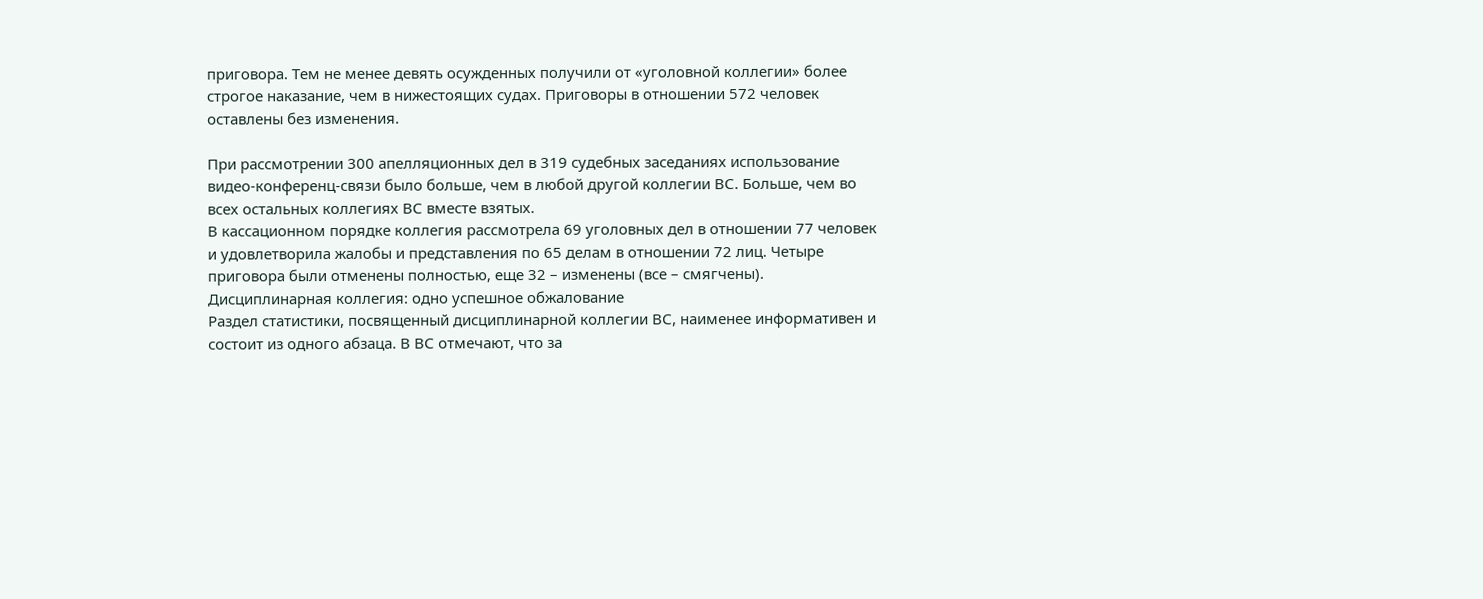приговора. Тем не менее девять осужденных получили от «уголовной коллегии» более строгое наказание, чем в нижестоящих судах. Приговоры в отношении 572 человек оставлены без изменения.

При рассмотрении 300 апелляционных дел в 319 судебных заседаниях использование видео-конференц-связи было больше, чем в любой другой коллегии ВС. Больше, чем во всех остальных коллегиях ВС вместе взятых.
В кассационном порядке коллегия рассмотрела 69 уголовных дел в отношении 77 человек и удовлетворила жалобы и представления по 65 делам в отношении 72 лиц. Четыре приговора были отменены полностью, еще 32 – изменены (все – смягчены).
Дисциплинарная коллегия: одно успешное обжалование
Раздел статистики, посвященный дисциплинарной коллегии ВС, наименее информативен и состоит из одного абзаца. В ВС отмечают, что за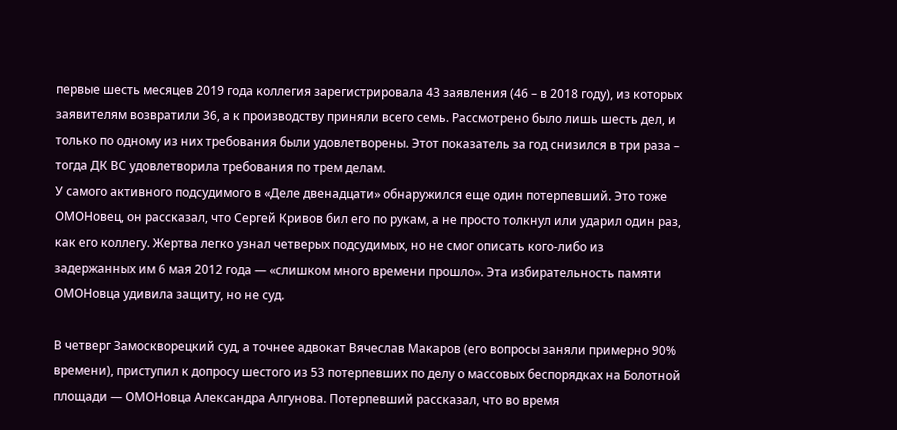первые шесть месяцев 2019 года коллегия зарегистрировала 43 заявления (46 – в 2018 году), из которых заявителям возвратили 36, а к производству приняли всего семь. Рассмотрено было лишь шесть дел, и только по одному из них требования были удовлетворены. Этот показатель за год снизился в три раза – тогда ДК ВС удовлетворила требования по трем делам.
У самого активного подсудимого в «Деле двенадцати» обнаружился еще один потерпевший. Это тоже ОМОНовец, он рассказал, что Сергей Кривов бил его по рукам, а не просто толкнул или ударил один раз, как его коллегу. Жертва легко узнал четверых подсудимых, но не смог описать кого-либо из задержанных им 6 мая 2012 года — «слишком много времени прошло». Эта избирательность памяти ОМОНовца удивила защиту, но не суд.

В четверг Замоскворецкий суд, а точнее адвокат Вячеслав Макаров (его вопросы заняли примерно 90% времени), приступил к допросу шестого из 53 потерпевших по делу о массовых беспорядках на Болотной площади — ОМОНовца Александра Алгунова. Потерпевший рассказал, что во время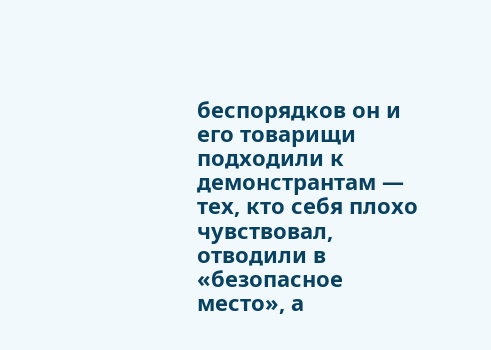беспорядков он и его товарищи подходили к демонстрантам — тех, кто себя плохо чувствовал, отводили в «безопасное место», а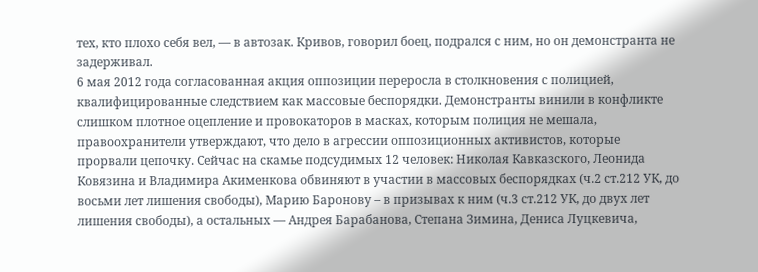тех, кто плохо себя вел, — в автозак. Кривов, говорил боец, подрался с ним, но он демонстранта не задерживал.
6 мая 2012 года согласованная акция оппозиции переросла в столкновения с полицией, квалифицированные следствием как массовые беспорядки. Демонстранты винили в конфликте слишком плотное оцепление и провокаторов в масках, которым полиция не мешала, правоохранители утверждают, что дело в агрессии оппозиционных активистов, которые прорвали цепочку. Сейчас на скамье подсудимых 12 человек: Николая Кавказского, Леонида Ковязина и Владимира Акименкова обвиняют в участии в массовых беспорядках (ч.2 ст.212 УК, до восьми лет лишения свободы), Марию Баронову – в призывах к ним (ч.3 ст.212 УК, до двух лет лишения свободы), а остальных — Андрея Барабанова, Степана Зимина, Дениса Луцкевича,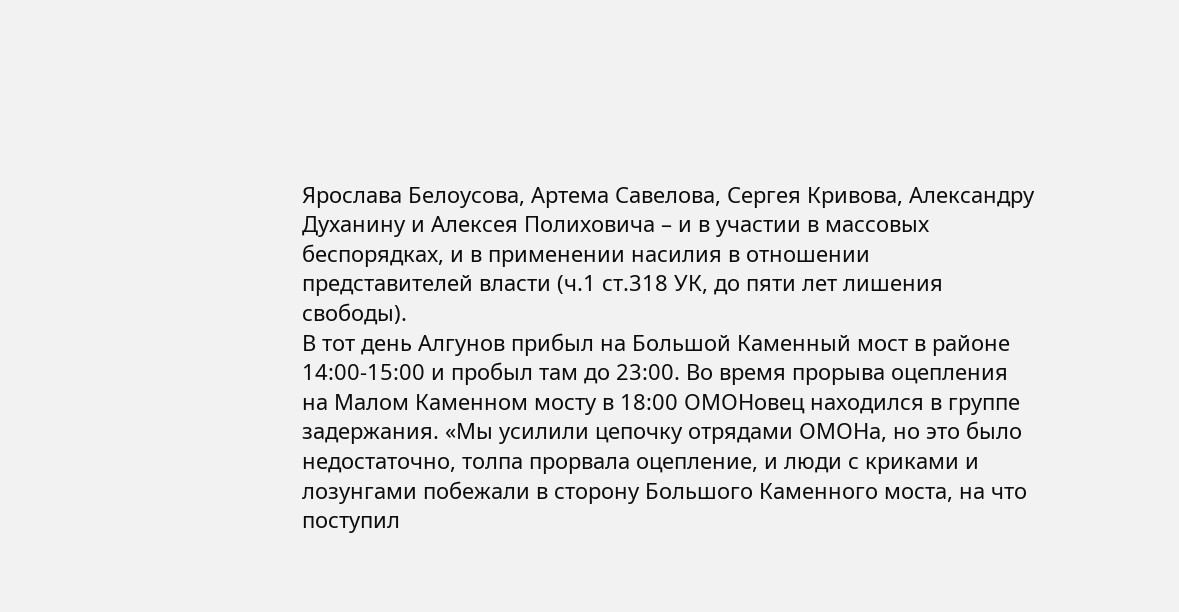Ярослава Белоусова, Артема Савелова, Сергея Кривова, Александру Духанину и Алексея Полиховича – и в участии в массовых беспорядках, и в применении насилия в отношении представителей власти (ч.1 ст.318 УК, до пяти лет лишения свободы).
В тот день Алгунов прибыл на Большой Каменный мост в районе 14:00-15:00 и пробыл там до 23:00. Во время прорыва оцепления на Малом Каменном мосту в 18:00 ОМОНовец находился в группе задержания. «Мы усилили цепочку отрядами ОМОНа, но это было недостаточно, толпа прорвала оцепление, и люди с криками и лозунгами побежали в сторону Большого Каменного моста, на что поступил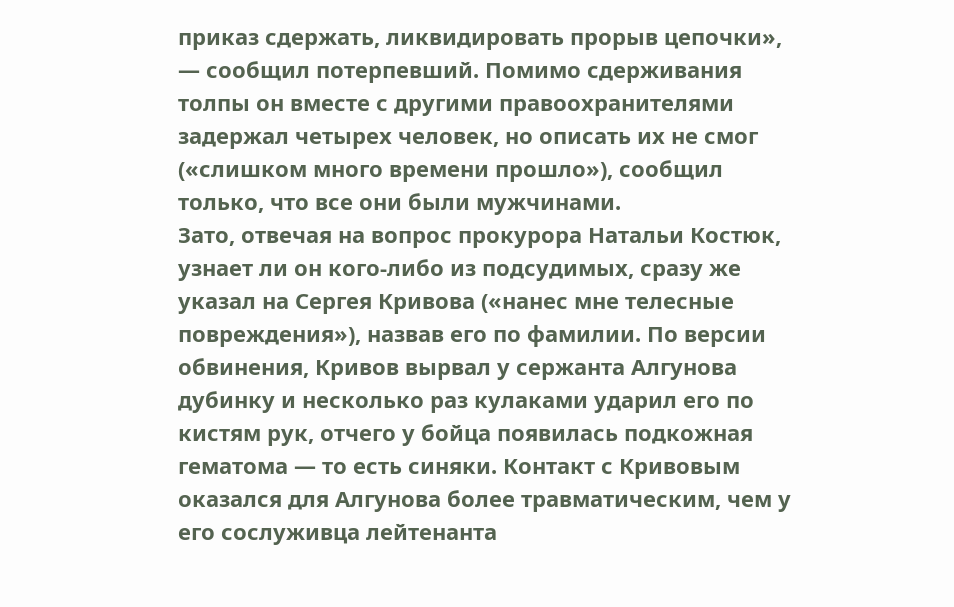приказ сдержать, ликвидировать прорыв цепочки», — сообщил потерпевший. Помимо сдерживания толпы он вместе с другими правоохранителями задержал четырех человек, но описать их не смог («слишком много времени прошло»), сообщил только, что все они были мужчинами.
Зато, отвечая на вопрос прокурора Натальи Костюк, узнает ли он кого-либо из подсудимых, сразу же указал на Сергея Кривова («нанес мне телесные повреждения»), назвав его по фамилии. По версии обвинения, Кривов вырвал у сержанта Алгунова дубинку и несколько раз кулаками ударил его по кистям рук, отчего у бойца появилась подкожная гематома — то есть синяки. Контакт с Кривовым оказался для Алгунова более травматическим, чем у его сослуживца лейтенанта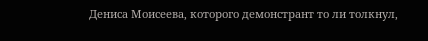Дениса Моисеева, которого демонстрант то ли толкнул,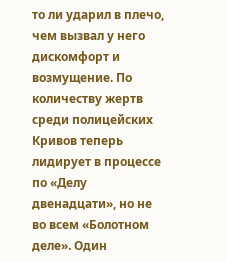то ли ударил в плечо, чем вызвал у него дискомфорт и возмущение. По количеству жертв среди полицейских Кривов теперь лидирует в процессе по «Делу двенадцати», но не во всем «Болотном деле». Один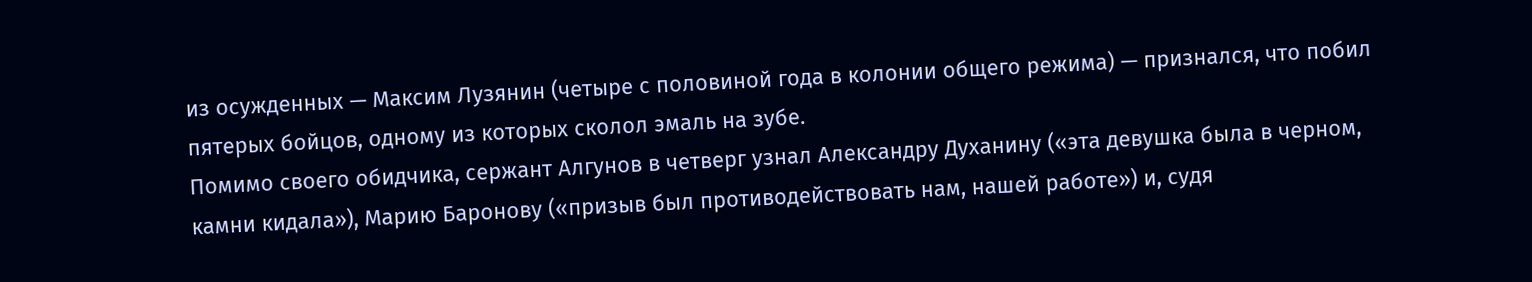из осужденных — Максим Лузянин (четыре с половиной года в колонии общего режима) — признался, что побил пятерых бойцов, одному из которых сколол эмаль на зубе.
Помимо своего обидчика, сержант Алгунов в четверг узнал Александру Духанину («эта девушка была в черном, камни кидала»), Марию Баронову («призыв был противодействовать нам, нашей работе») и, судя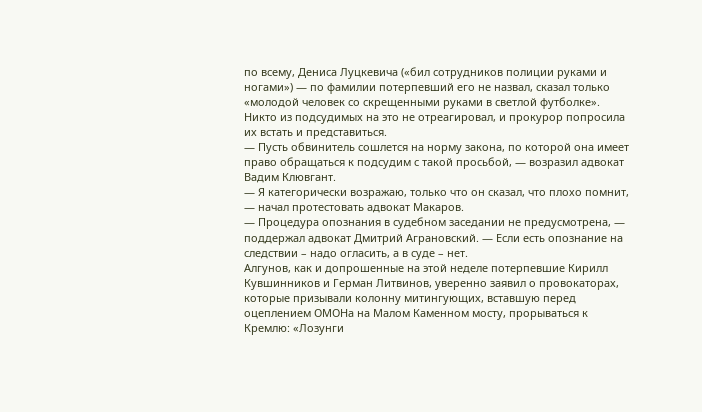по всему, Дениса Луцкевича («бил сотрудников полиции руками и ногами») — по фамилии потерпевший его не назвал, сказал только «молодой человек со скрещенными руками в светлой футболке». Никто из подсудимых на это не отреагировал, и прокурор попросила их встать и представиться.
— Пусть обвинитель сошлется на норму закона, по которой она имеет право обращаться к подсудим с такой просьбой, — возразил адвокат Вадим Клювгант.
— Я категорически возражаю, только что он сказал, что плохо помнит, — начал протестовать адвокат Макаров.
— Процедура опознания в судебном заседании не предусмотрена, — поддержал адвокат Дмитрий Аграновский. — Если есть опознание на следствии – надо огласить, а в суде – нет.
Алгунов, как и допрошенные на этой неделе потерпевшие Кирилл Кувшинников и Герман Литвинов, уверенно заявил о провокаторах, которые призывали колонну митингующих, вставшую перед оцеплением ОМОНа на Малом Каменном мосту, прорываться к Кремлю: «Лозунги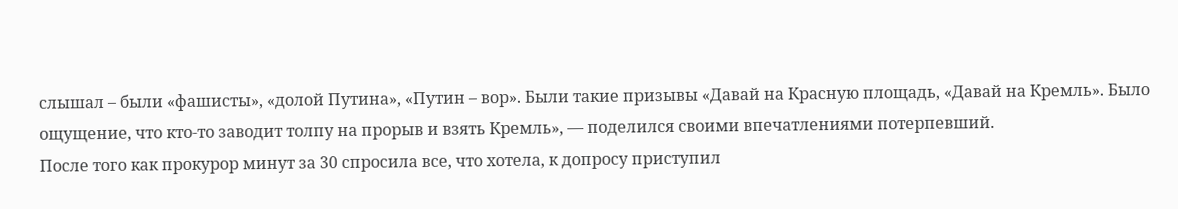слышал – были «фашисты», «долой Путина», «Путин – вор». Были такие призывы «Давай на Красную площадь, «Давай на Кремль». Было ощущение, что кто-то заводит толпу на прорыв и взять Кремль», — поделился своими впечатлениями потерпевший.
После того как прокурор минут за 30 спросила все, что хотела, к допросу приступил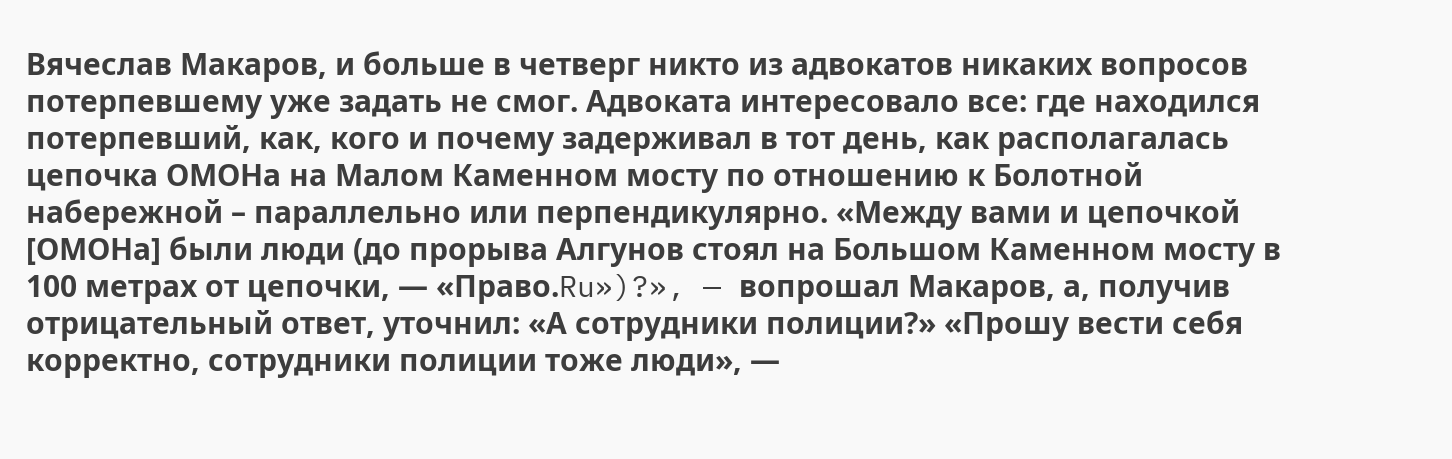Вячеслав Макаров, и больше в четверг никто из адвокатов никаких вопросов потерпевшему уже задать не смог. Адвоката интересовало все: где находился потерпевший, как, кого и почему задерживал в тот день, как располагалась цепочка ОМОНа на Малом Каменном мосту по отношению к Болотной набережной – параллельно или перпендикулярно. «Между вами и цепочкой [ОМОНа] были люди (до прорыва Алгунов стоял на Большом Каменном мосту в 100 метрах от цепочки, — «Право.Ru»)?», — вопрошал Макаров, а, получив отрицательный ответ, уточнил: «А сотрудники полиции?» «Прошу вести себя корректно, сотрудники полиции тоже люди», —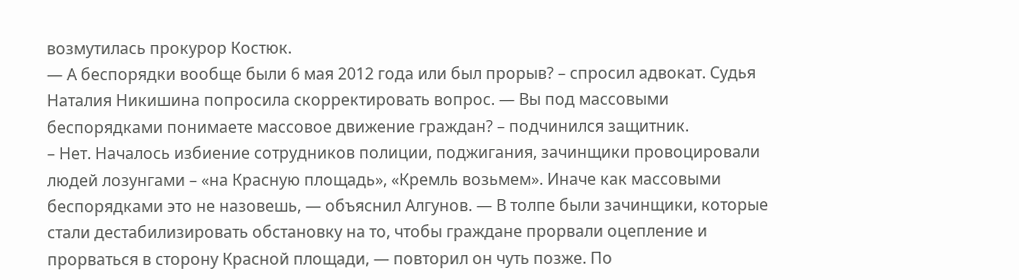возмутилась прокурор Костюк.
— А беспорядки вообще были 6 мая 2012 года или был прорыв? – спросил адвокат. Судья Наталия Никишина попросила скорректировать вопрос. — Вы под массовыми беспорядками понимаете массовое движение граждан? – подчинился защитник.
– Нет. Началось избиение сотрудников полиции, поджигания, зачинщики провоцировали людей лозунгами – «на Красную площадь», «Кремль возьмем». Иначе как массовыми беспорядками это не назовешь, — объяснил Алгунов. — В толпе были зачинщики, которые стали дестабилизировать обстановку на то, чтобы граждане прорвали оцепление и прорваться в сторону Красной площади, — повторил он чуть позже. По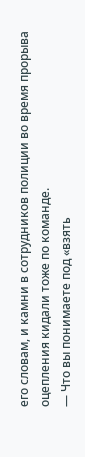его словам, и камни в сотрудников полиции во время прорыва оцепления кидали тоже по команде.
— Что вы понимаете под «взять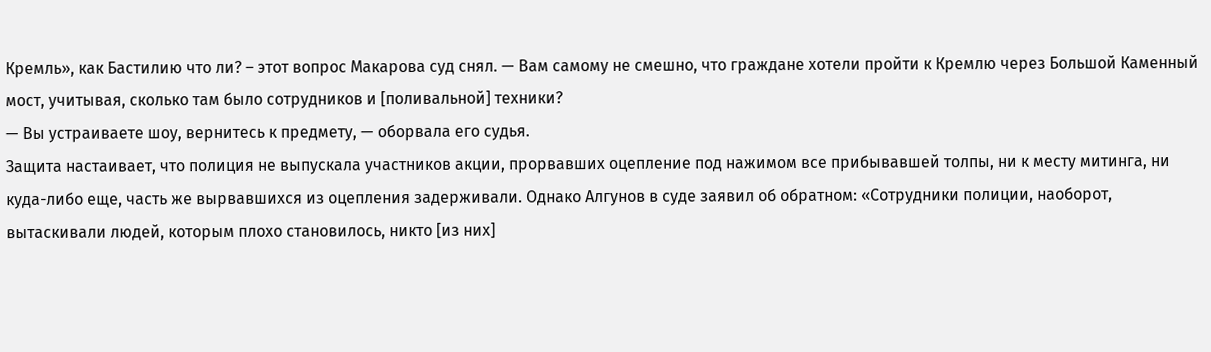Кремль», как Бастилию что ли? – этот вопрос Макарова суд снял. — Вам самому не смешно, что граждане хотели пройти к Кремлю через Большой Каменный мост, учитывая, сколько там было сотрудников и [поливальной] техники?
— Вы устраиваете шоу, вернитесь к предмету, — оборвала его судья.
Защита настаивает, что полиция не выпускала участников акции, прорвавших оцепление под нажимом все прибывавшей толпы, ни к месту митинга, ни куда-либо еще, часть же вырвавшихся из оцепления задерживали. Однако Алгунов в суде заявил об обратном: «Сотрудники полиции, наоборот, вытаскивали людей, которым плохо становилось, никто [из них]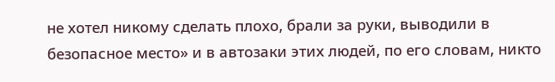не хотел никому сделать плохо, брали за руки, выводили в безопасное место» и в автозаки этих людей, по его словам, никто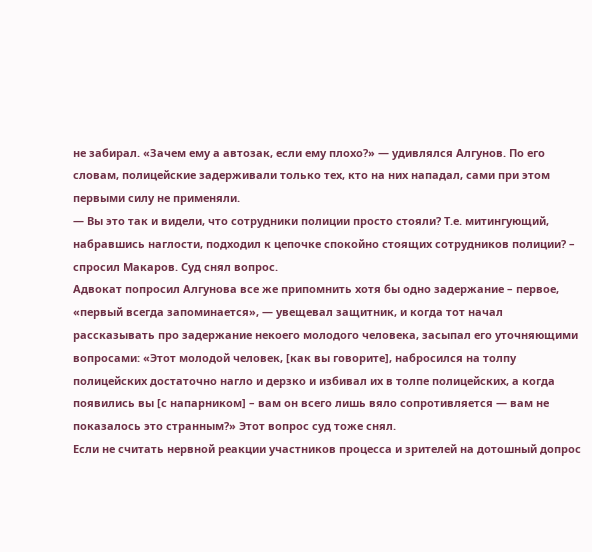не забирал. «Зачем ему а автозак, если ему плохо?» — удивлялся Алгунов. По его словам, полицейские задерживали только тех, кто на них нападал, сами при этом первыми силу не применяли.
— Вы это так и видели, что сотрудники полиции просто стояли? Т.е. митингующий, набравшись наглости, подходил к цепочке спокойно стоящих сотрудников полиции? – спросил Макаров. Суд снял вопрос.
Адвокат попросил Алгунова все же припомнить хотя бы одно задержание – первое, «первый всегда запоминается», — увещевал защитник, и когда тот начал рассказывать про задержание некоего молодого человека, засыпал его уточняющими вопросами: «Этот молодой человек, [как вы говорите], набросился на толпу полицейских достаточно нагло и дерзко и избивал их в толпе полицейских, а когда появились вы [с напарником] – вам он всего лишь вяло сопротивляется — вам не показалось это странным?» Этот вопрос суд тоже снял.
Если не считать нервной реакции участников процесса и зрителей на дотошный допрос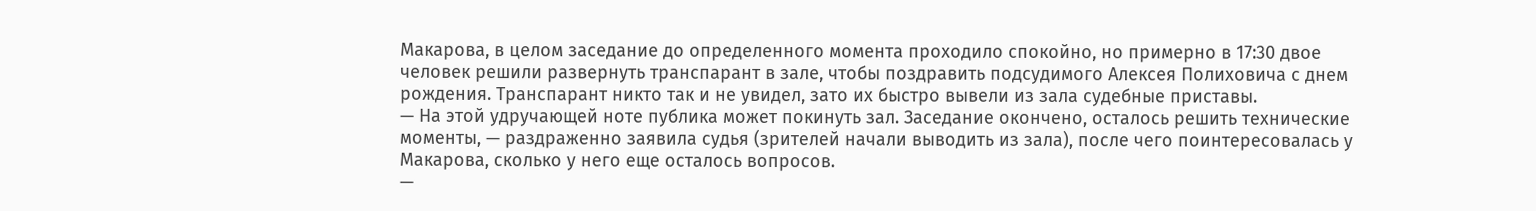Макарова, в целом заседание до определенного момента проходило спокойно, но примерно в 17:30 двое человек решили развернуть транспарант в зале, чтобы поздравить подсудимого Алексея Полиховича с днем рождения. Транспарант никто так и не увидел, зато их быстро вывели из зала судебные приставы.
— На этой удручающей ноте публика может покинуть зал. Заседание окончено, осталось решить технические моменты, — раздраженно заявила судья (зрителей начали выводить из зала), после чего поинтересовалась у Макарова, сколько у него еще осталось вопросов.
—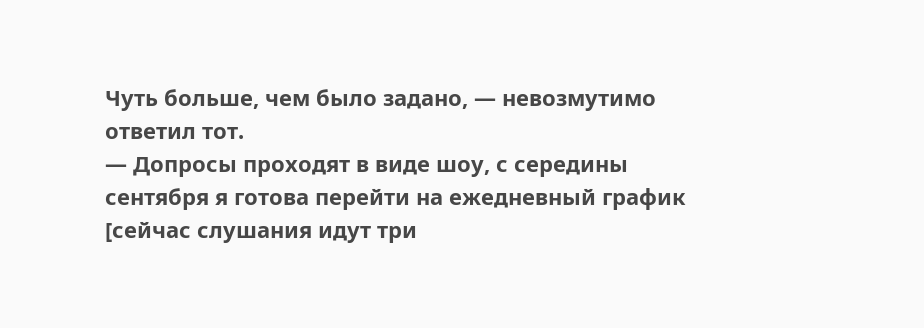Чуть больше, чем было задано, — невозмутимо ответил тот.
— Допросы проходят в виде шоу, с середины сентября я готова перейти на ежедневный график [сейчас слушания идут три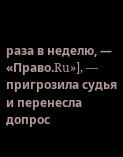раза в неделю, — «Право.Ru»], — пригрозила судья и перенесла допрос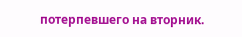потерпевшего на вторник.